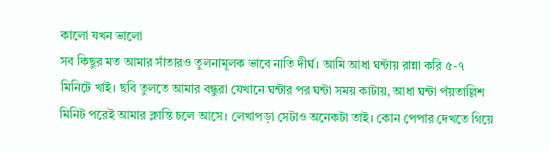কালো যখন ভালো
সব কিছুর মত আমার সাঁতারও তুলনামূলক ভাবে নাতি দীর্ঘ। আমি আধা ঘন্টায় রান্না করি ৫-৭ মিনিটে খাই। ছবি তুলতে আমার বন্ধুরা যেখানে ঘন্টার পর ঘন্টা সময় কাটায়, আধা ঘন্টা পঁয়তাল্লিশ মিনিট পরেই আমার ক্লান্তি চলে আসে। লেখাপড়া সেটাও অনেকটা তাই। কোন পেপার দেখতে গিয়ে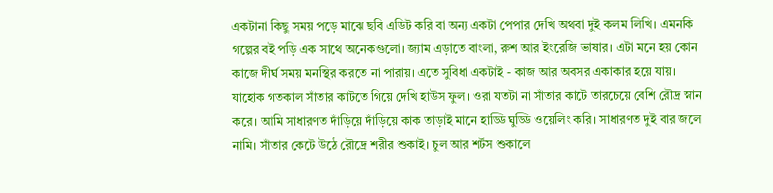একটানা কিছু সময় পড়ে মাঝে ছবি এডিট করি বা অন্য একটা পেপার দেখি অথবা দুই কলম লিখি। এমনকি গল্পের বই পড়ি এক সাথে অনেকগুলো। জ্যাম এড়াতে বাংলা, রুশ আর ইংরেজি ভাষার। এটা মনে হয় কোন কাজে দীর্ঘ সময় মনস্থির করতে না পারায়। এতে সুবিধা একটাই - কাজ আর অবসর একাকার হয়ে যায়।
যাহোক গতকাল সাঁতার কাটতে গিয়ে দেখি হাউস ফুল। ওরা যতটা না সাঁতার কাটে তারচেয়ে বেশি রৌদ্র স্নান করে। আমি সাধারণত দাঁড়িয়ে দাঁড়িয়ে কাক তাড়াই মানে হাড্ডি ঘুড্ডি ওয়েলিং করি। সাধারণত দুই বার জলে নামি। সাঁতার কেটে উঠে রৌদ্রে শরীর শুকাই। চুল আর শর্টস শুকালে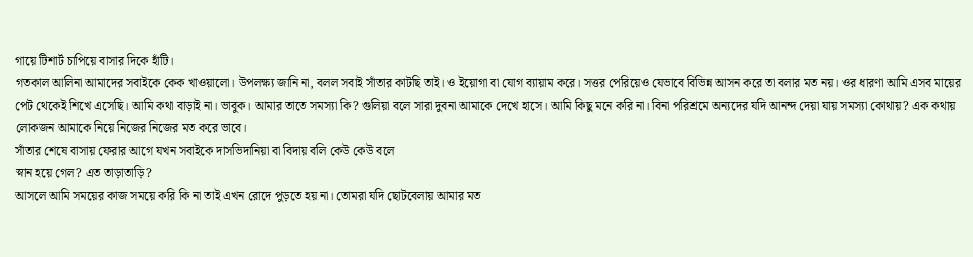গায়ে টিশার্ট চাপিয়ে বাসার দিকে হাঁটি।
গতকাল আলিনা আমাদের সবাইকে কেক খাওয়ালো। উপলক্ষ্য জানি না, বলল সবাই সাঁতার কাটছি তাই। ও ইয়োগা বা যোগ ব্যায়াম করে। সত্তর পেরিয়েও যেভাবে বিভিন্ন আসন করে তা বলার মত নয়। ওর ধারণা আমি এসব মায়ের পেট থেকেই শিখে এসেছি। আমি কথা বাড়াই না। ভাবুক। আমার তাতে সমস্যা কি? গুলিয়া বলে সারা দুবনা আমাকে দেখে হাসে। আমি কিছু মনে করি না। বিনা পরিশ্রমে অন্যদের যদি আনন্দ দেয়া যায় সমস্যা কোথায়? এক কথায় লোকজন আমাকে নিয়ে নিজের নিজের মত করে ভাবে।
সাঁতার শেষে বাসায় ফেরার আগে যখন সবাইকে দাসভিদানিয়া বা বিদায় বলি কেউ কেউ বলে
স্নান হয়ে গেল? এত তাড়াতাড়ি?
আসলে আমি সময়ের কাজ সময়ে করি কি না তাই এখন রোদে পুড়তে হয় না। তোমরা যদি ছোটবেলায় আমার মত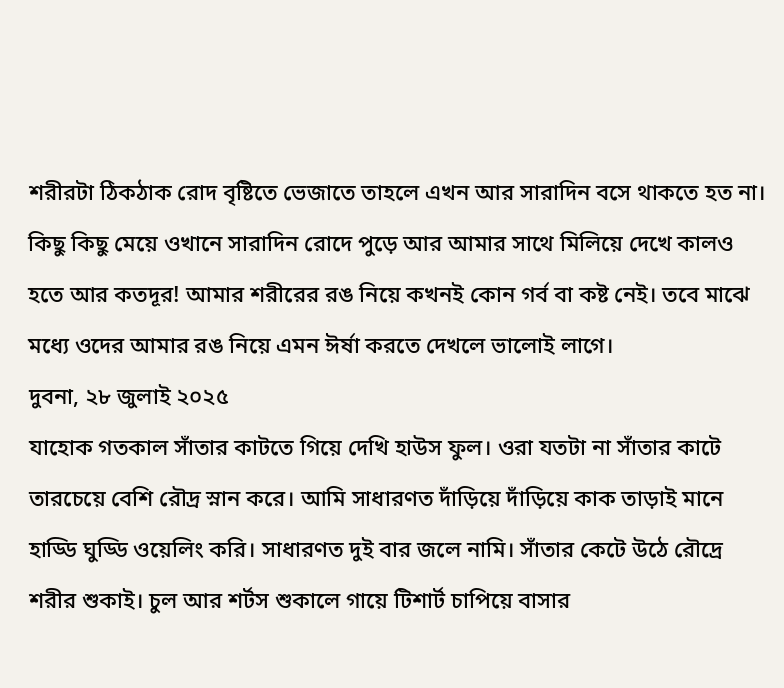শরীরটা ঠিকঠাক রোদ বৃষ্টিতে ভেজাতে তাহলে এখন আর সারাদিন বসে থাকতে হত না।
কিছু কিছু মেয়ে ওখানে সারাদিন রোদে পুড়ে আর আমার সাথে মিলিয়ে দেখে কালও হতে আর কতদূর! আমার শরীরের রঙ নিয়ে কখনই কোন গর্ব বা কষ্ট নেই। তবে মাঝে মধ্যে ওদের আমার রঙ নিয়ে এমন ঈর্ষা করতে দেখলে ভালোই লাগে।
দুবনা, ২৮ জুলাই ২০২৫
যাহোক গতকাল সাঁতার কাটতে গিয়ে দেখি হাউস ফুল। ওরা যতটা না সাঁতার কাটে তারচেয়ে বেশি রৌদ্র স্নান করে। আমি সাধারণত দাঁড়িয়ে দাঁড়িয়ে কাক তাড়াই মানে হাড্ডি ঘুড্ডি ওয়েলিং করি। সাধারণত দুই বার জলে নামি। সাঁতার কেটে উঠে রৌদ্রে শরীর শুকাই। চুল আর শর্টস শুকালে গায়ে টিশার্ট চাপিয়ে বাসার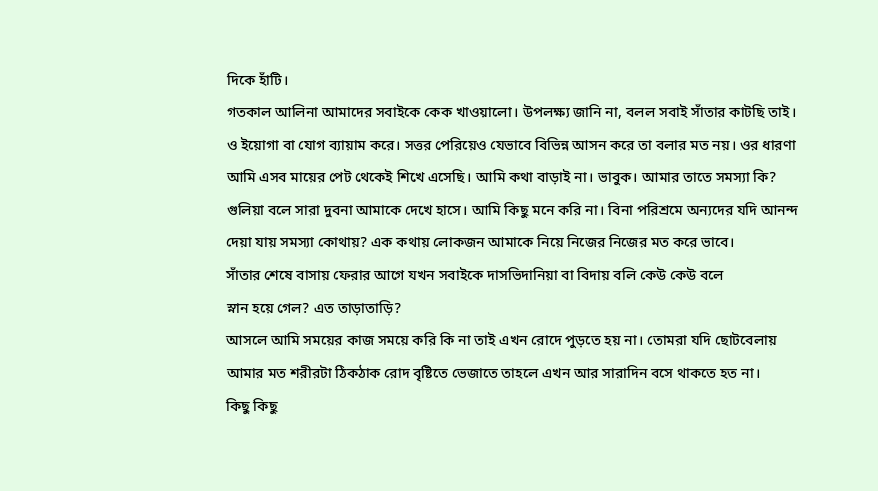দিকে হাঁটি।
গতকাল আলিনা আমাদের সবাইকে কেক খাওয়ালো। উপলক্ষ্য জানি না, বলল সবাই সাঁতার কাটছি তাই। ও ইয়োগা বা যোগ ব্যায়াম করে। সত্তর পেরিয়েও যেভাবে বিভিন্ন আসন করে তা বলার মত নয়। ওর ধারণা আমি এসব মায়ের পেট থেকেই শিখে এসেছি। আমি কথা বাড়াই না। ভাবুক। আমার তাতে সমস্যা কি? গুলিয়া বলে সারা দুবনা আমাকে দেখে হাসে। আমি কিছু মনে করি না। বিনা পরিশ্রমে অন্যদের যদি আনন্দ দেয়া যায় সমস্যা কোথায়? এক কথায় লোকজন আমাকে নিয়ে নিজের নিজের মত করে ভাবে।
সাঁতার শেষে বাসায় ফেরার আগে যখন সবাইকে দাসভিদানিয়া বা বিদায় বলি কেউ কেউ বলে
স্নান হয়ে গেল? এত তাড়াতাড়ি?
আসলে আমি সময়ের কাজ সময়ে করি কি না তাই এখন রোদে পুড়তে হয় না। তোমরা যদি ছোটবেলায় আমার মত শরীরটা ঠিকঠাক রোদ বৃষ্টিতে ভেজাতে তাহলে এখন আর সারাদিন বসে থাকতে হত না।
কিছু কিছু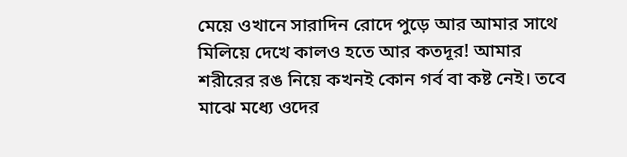মেয়ে ওখানে সারাদিন রোদে পুড়ে আর আমার সাথে মিলিয়ে দেখে কালও হতে আর কতদূর! আমার শরীরের রঙ নিয়ে কখনই কোন গর্ব বা কষ্ট নেই। তবে মাঝে মধ্যে ওদের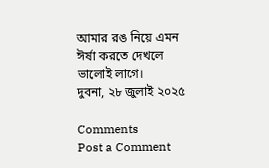আমার রঙ নিয়ে এমন ঈর্ষা করতে দেখলে ভালোই লাগে।
দুবনা, ২৮ জুলাই ২০২৫

Comments
Post a Comment